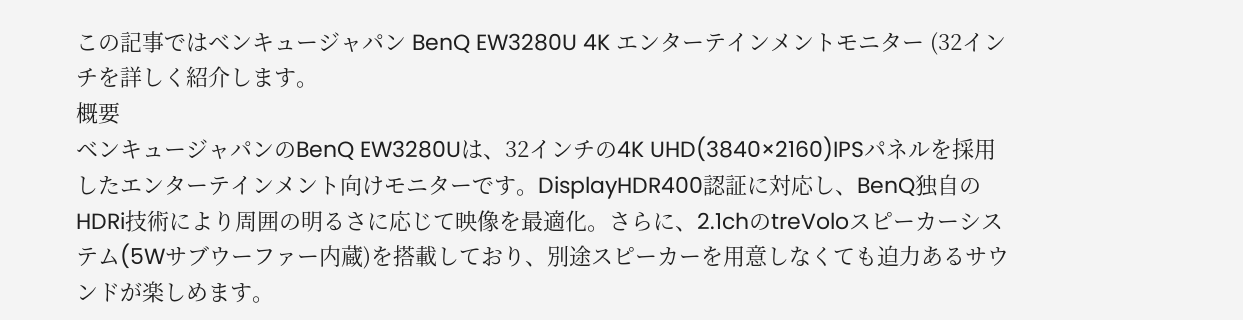この記事ではベンキュージャパン BenQ EW3280U 4K エンターテインメントモニター (32インチを詳しく紹介します。
概要
ベンキュージャパンのBenQ EW3280Uは、32インチの4K UHD(3840×2160)IPSパネルを採用したエンターテインメント向けモニターです。DisplayHDR400認証に対応し、BenQ独自のHDRi技術により周囲の明るさに応じて映像を最適化。さらに、2.1chのtreVoloスピーカーシステム(5Wサブウーファー内蔵)を搭載しており、別途スピーカーを用意しなくても迫力あるサウンドが楽しめます。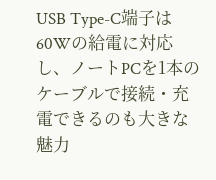USB Type-C端子は60Wの給電に対応し、ノートPCを1本のケーブルで接続・充電できるのも大きな魅力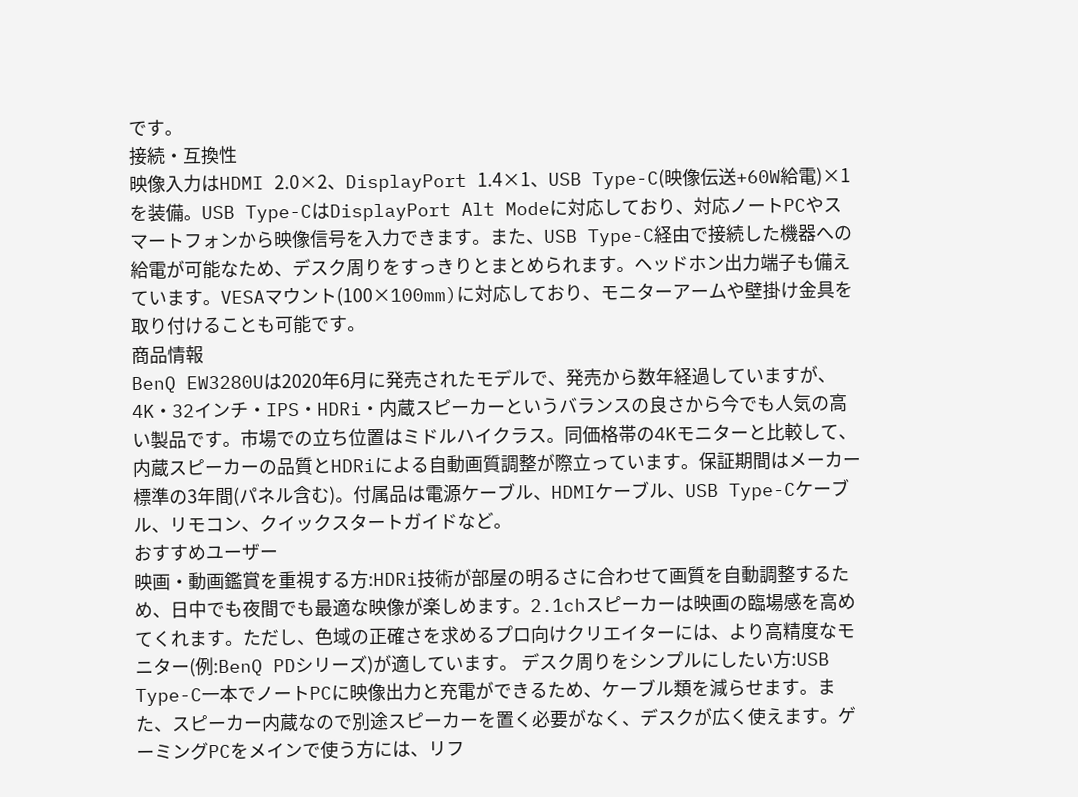です。
接続・互換性
映像入力はHDMI 2.0×2、DisplayPort 1.4×1、USB Type-C(映像伝送+60W給電)×1を装備。USB Type-CはDisplayPort Alt Modeに対応しており、対応ノートPCやスマートフォンから映像信号を入力できます。また、USB Type-C経由で接続した機器への給電が可能なため、デスク周りをすっきりとまとめられます。ヘッドホン出力端子も備えています。VESAマウント(100×100mm)に対応しており、モニターアームや壁掛け金具を取り付けることも可能です。
商品情報
BenQ EW3280Uは2020年6月に発売されたモデルで、発売から数年経過していますが、4K・32インチ・IPS・HDRi・内蔵スピーカーというバランスの良さから今でも人気の高い製品です。市場での立ち位置はミドルハイクラス。同価格帯の4Kモニターと比較して、内蔵スピーカーの品質とHDRiによる自動画質調整が際立っています。保証期間はメーカー標準の3年間(パネル含む)。付属品は電源ケーブル、HDMIケーブル、USB Type-Cケーブル、リモコン、クイックスタートガイドなど。
おすすめユーザー
映画・動画鑑賞を重視する方:HDRi技術が部屋の明るさに合わせて画質を自動調整するため、日中でも夜間でも最適な映像が楽しめます。2.1chスピーカーは映画の臨場感を高めてくれます。ただし、色域の正確さを求めるプロ向けクリエイターには、より高精度なモニター(例:BenQ PDシリーズ)が適しています。 デスク周りをシンプルにしたい方:USB Type-C一本でノートPCに映像出力と充電ができるため、ケーブル類を減らせます。また、スピーカー内蔵なので別途スピーカーを置く必要がなく、デスクが広く使えます。ゲーミングPCをメインで使う方には、リフ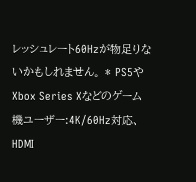レッシュレート60Hzが物足りないかもしれません。 * PS5やXbox Series Xなどのゲーム機ユーザー:4K/60Hz対応、HDMI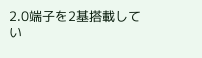2.0端子を2基搭載してい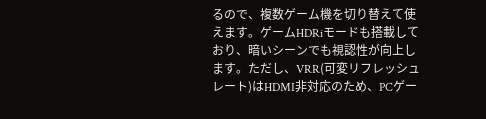るので、複数ゲーム機を切り替えて使えます。ゲームHDRiモードも搭載しており、暗いシーンでも視認性が向上します。ただし、VRR(可変リフレッシュレート)はHDMI非対応のため、PCゲー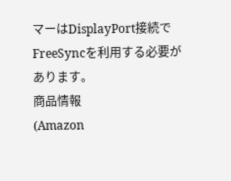マーはDisplayPort接続でFreeSyncを利用する必要があります。
商品情報
(Amazon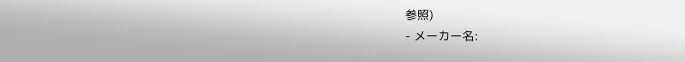参照)
- メーカー名: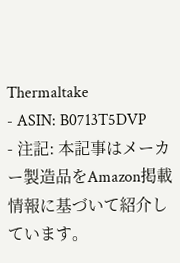Thermaltake
- ASIN: B0713T5DVP
- 注記: 本記事はメーカー製造品をAmazon掲載情報に基づいて紹介しています。